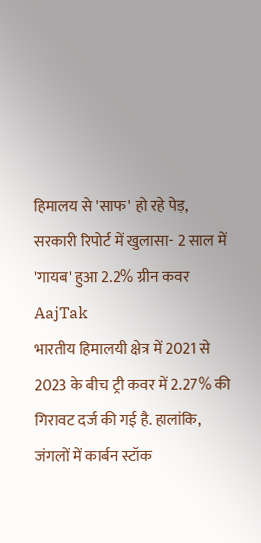हिमालय से 'साफ' हो रहे पेड़, सरकारी रिपोर्ट में खुलासा- 2 साल में 'गायब' हुआ 2.2% ग्रीन कवर
AajTak
भारतीय हिमालयी क्षेत्र में 2021 से 2023 के बीच ट्री कवर में 2.27% की गिरावट दर्ज की गई है. हालांकि, जंगलों में कार्बन स्टॉक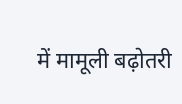में मामूली बढ़ोतरी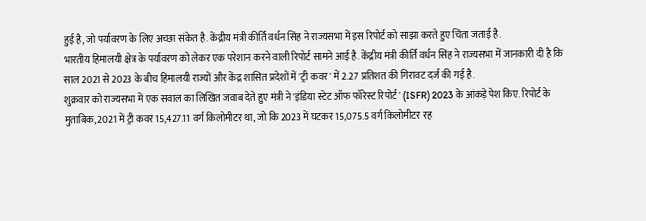हुई है, जो पर्यावरण के लिए अच्छा संकेत है. केंद्रीय मंत्री कीर्ति वर्धन सिंह ने राज्यसभा में इस रिपोर्ट को साझा करते हुए चिंता जताई है.
भारतीय हिमालयी क्षेत्र के पर्यावरण को लेकर एक परेशान करने वाली रिपोर्ट सामने आई है. केंद्रीय मंत्री कीर्ति वर्धन सिंह ने राज्यसभा में जानकारी दी है कि साल 2021 से 2023 के बीच हिमालयी राज्यों और केंद्र शासित प्रदेशों में 'ट्री कवर' में 2.27 प्रतिशत की गिरावट दर्ज की गई है.
शुक्रवार को राज्यसभा में एक सवाल का लिखित जवाब देते हुए मंत्री ने 'इंडिया स्टेट ऑफ फॉरेस्ट रिपोर्ट' (ISFR) 2023 के आंकड़े पेश किए. रिपोर्ट के मुताबिक, 2021 में ट्री कवर 15,427.11 वर्ग किलोमीटर था, जो कि 2023 में घटकर 15,075.5 वर्ग किलोमीटर रह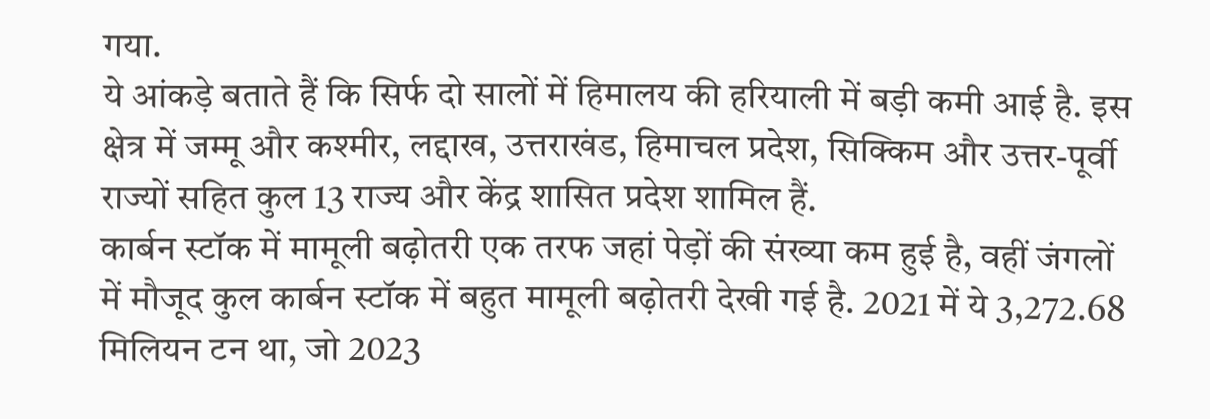गया.
ये आंकड़े बताते हैं कि सिर्फ दो सालों में हिमालय की हरियाली में बड़ी कमी आई है. इस क्षेत्र में जम्मू और कश्मीर, लद्दाख, उत्तराखंड, हिमाचल प्रदेश, सिक्किम और उत्तर-पूर्वी राज्यों सहित कुल 13 राज्य और केंद्र शासित प्रदेश शामिल हैं.
कार्बन स्टॉक में मामूली बढ़ोतरी एक तरफ जहां पेड़ों की संख्या कम हुई है, वहीं जंगलों में मौजूद कुल कार्बन स्टॉक में बहुत मामूली बढ़ोतरी देखी गई है. 2021 में ये 3,272.68 मिलियन टन था, जो 2023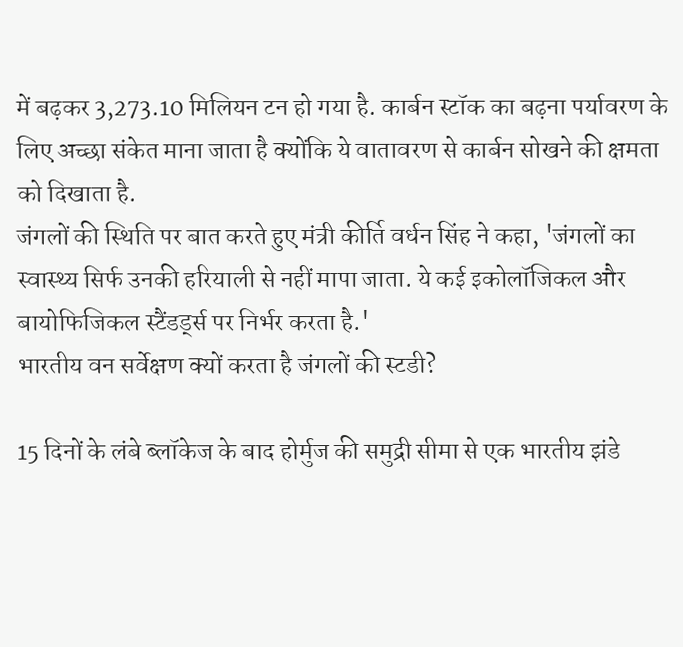में बढ़कर 3,273.10 मिलियन टन हो गया है. कार्बन स्टॉक का बढ़ना पर्यावरण के लिए अच्छा संकेत माना जाता है क्योंकि ये वातावरण से कार्बन सोखने की क्षमता को दिखाता है.
जंगलों की स्थिति पर बात करते हुए मंत्री कीर्ति वर्धन सिंह ने कहा, 'जंगलों का स्वास्थ्य सिर्फ उनकी हरियाली से नहीं मापा जाता. ये कई इकोलॉजिकल और बायोफिजिकल स्टैंडर्ड्स पर निर्भर करता है.'
भारतीय वन सर्वेक्षण क्यों करता है जंगलों की स्टडी?

15 दिनों के लंबे ब्लॉकेज के बाद होर्मुज की समुद्री सीमा से एक भारतीय झंडे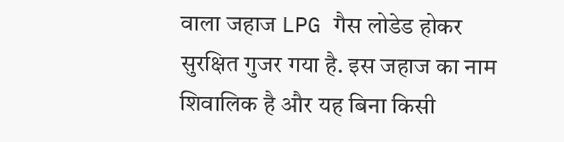वाला जहाज LPG गैस लोडेड होकर सुरक्षित गुजर गया है. इस जहाज का नाम शिवालिक है और यह बिना किसी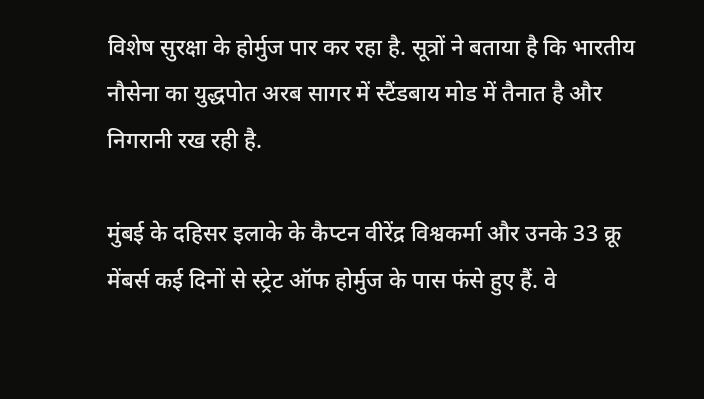विशेष सुरक्षा के होर्मुज पार कर रहा है. सूत्रों ने बताया है कि भारतीय नौसेना का युद्धपोत अरब सागर में स्टैंडबाय मोड में तैनात है और निगरानी रख रही है.

मुंबई के दहिसर इलाके के कैप्टन वीरेंद्र विश्वकर्मा और उनके 33 क्रू मेंबर्स कई दिनों से स्ट्रेट ऑफ होर्मुज के पास फंसे हुए हैं. वे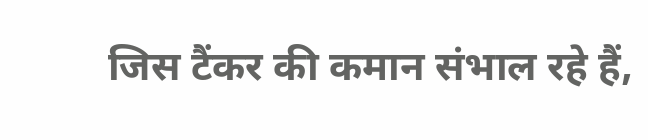जिस टैंकर की कमान संभाल रहे हैं,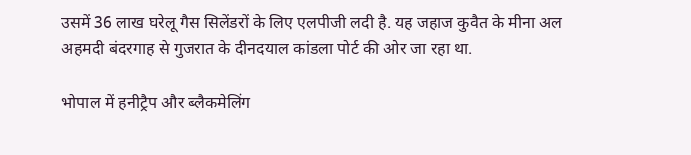उसमें 36 लाख घरेलू गैस सिलेंडरों के लिए एलपीजी लदी है. यह जहाज कुवैत के मीना अल अहमदी बंदरगाह से गुजरात के दीनदयाल कांडला पोर्ट की ओर जा रहा था.

भोपाल में हनीट्रैप और ब्लैकमेलिंग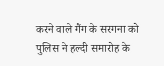करने वाले गैंग के सरगना को पुलिस ने हल्दी समारोह के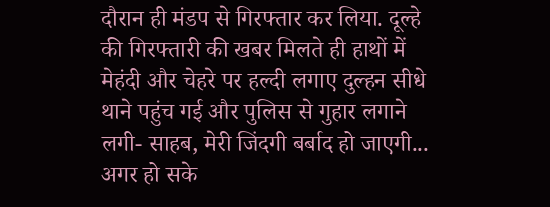दौरान ही मंडप से गिरफ्तार कर लिया. दूल्हे की गिरफ्तारी की खबर मिलते ही हाथों में मेहंदी और चेहरे पर हल्दी लगाए दुल्हन सीधे थाने पहुंच गई और पुलिस से गुहार लगाने लगी- साहब, मेरी जिंदगी बर्बाद हो जाएगी... अगर हो सके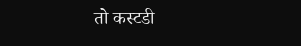तो कस्टडी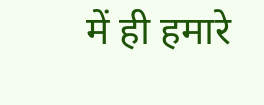में ही हमारे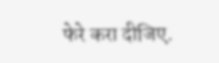फेरे करा दीजिए.